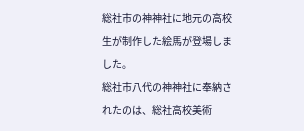総社市の神神社に地元の高校生が制作した絵馬が登場しました。
総社市八代の神神社に奉納されたのは、総社高校美術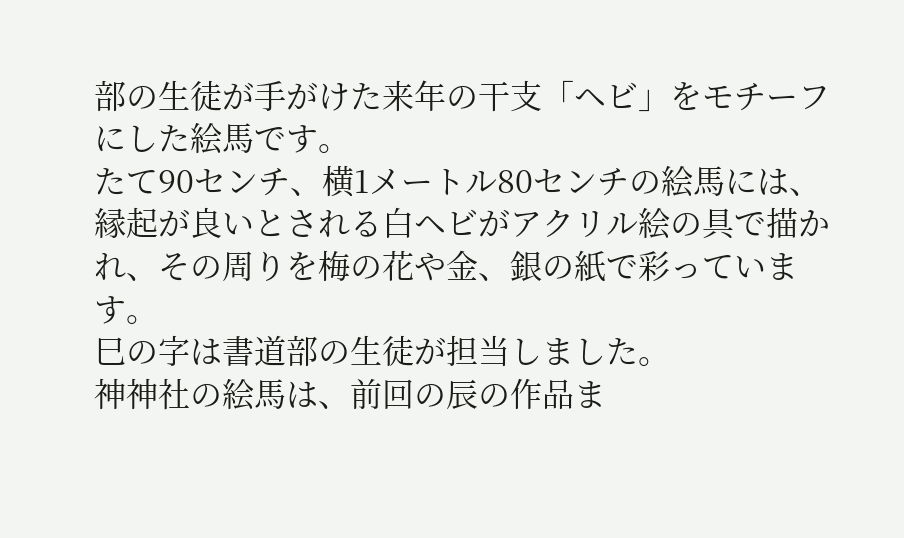部の生徒が手がけた来年の干支「ヘビ」をモチーフにした絵馬です。
たて90センチ、横1メートル80センチの絵馬には、縁起が良いとされる白ヘビがアクリル絵の具で描かれ、その周りを梅の花や金、銀の紙で彩っています。
巳の字は書道部の生徒が担当しました。
神神社の絵馬は、前回の辰の作品ま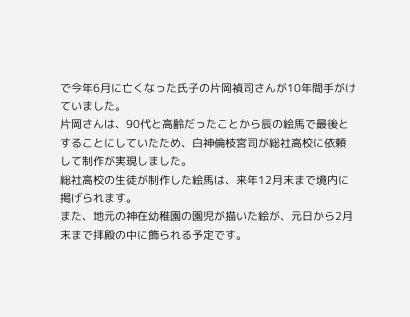で今年6月に亡くなった氏子の片岡禎司さんが10年間手がけていました。
片岡さんは、90代と高齢だったことから辰の絵馬で最後とすることにしていたため、白神倫枝宮司が総社高校に依頼して制作が実現しました。
総社高校の生徒が制作した絵馬は、来年12月末まで境内に掲げられます。
また、地元の神在幼稚園の園児が描いた絵が、元日から2月末まで拝殿の中に飾られる予定です。